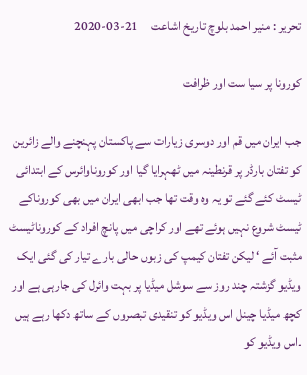تحریر : منیر احمد بلوچ تاریخ اشاعت     21-03-2020

کورونا پر سیا ست اور ظرافت

جب ایران میں قم اور دوسری زیارات سے پاکستان پہنچنے والے زائرین کو تفتان بارڈر پر قرنطینہ میں ٹھہرایا گیا اور کوروناوائرس کے ابتدائی ٹیسٹ کئے گئے تو یہ وہ وقت تھا جب ابھی ایران میں بھی کوروناکے ٹیسٹ شروع نہیں ہوئے تھے اور کراچی میں پانچ افراد کے کوروناٹیسٹ مثبت آئے ‘ لیکن تفتان کیمپ کی زبوں حالی بارے تیار کی گئی ایک ویڈیو گزشتہ چند روز سے سوشل میڈیا پر بہت وائرل کی جارہی ہے اور کچھ میڈیا چینل اس ویڈیو کو تنقیدی تبصروں کے ساتھ دکھا رہے ہیں ۔اس ویڈیو کو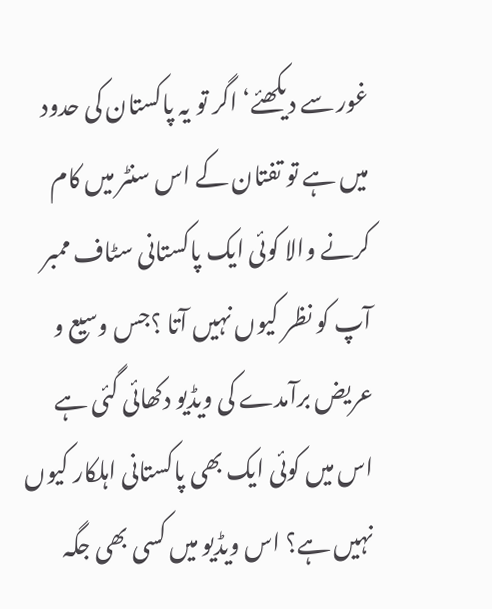غور سے دیکھئے‘ اگر تو یہ پاکستان کی حدود میں ہے تو تفتان کے اس سنٹر میں کام کرنے والا کوئی ایک پاکستانی سٹاف ممبر آپ کو نظر کیوں نہیں آتا ؟جس وسیع و عریض برآمدے کی ویڈیو دکھائی گئی ہے اس میں کوئی ایک بھی پاکستانی اہلکار کیوں نہیں ہے؟ اس ویڈیو میں کسی بھی جگہ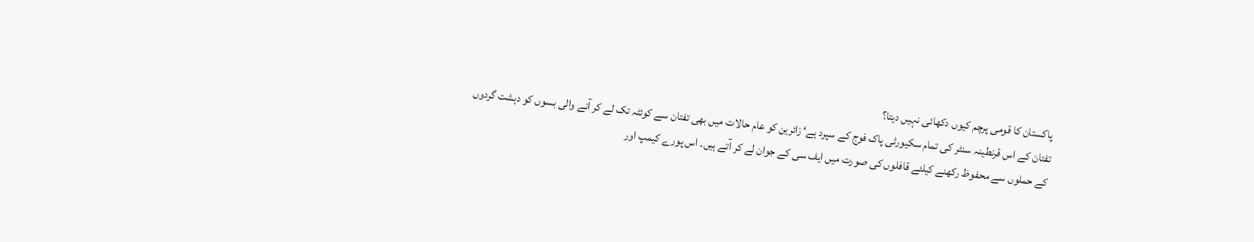پاکستان کا قومی پرچم کیوں دکھائی نہیں دیتا؟
تفتان کے اس قرنطینہ سنٹر کی تمام سکیورٹی پاک فوج کے سپرد ہے‘ زائرین کو عام حالات میں بھی تفتان سے کوئٹہ تک لے کر آنے والی بسوں کو دہشت گردوں کے حملوں سے محفوظ رکھنے کیلئے قافلوں کی صورت میں ایف سی کے جوان لے کر آتے ہیں۔ اس پورے کیمپ اور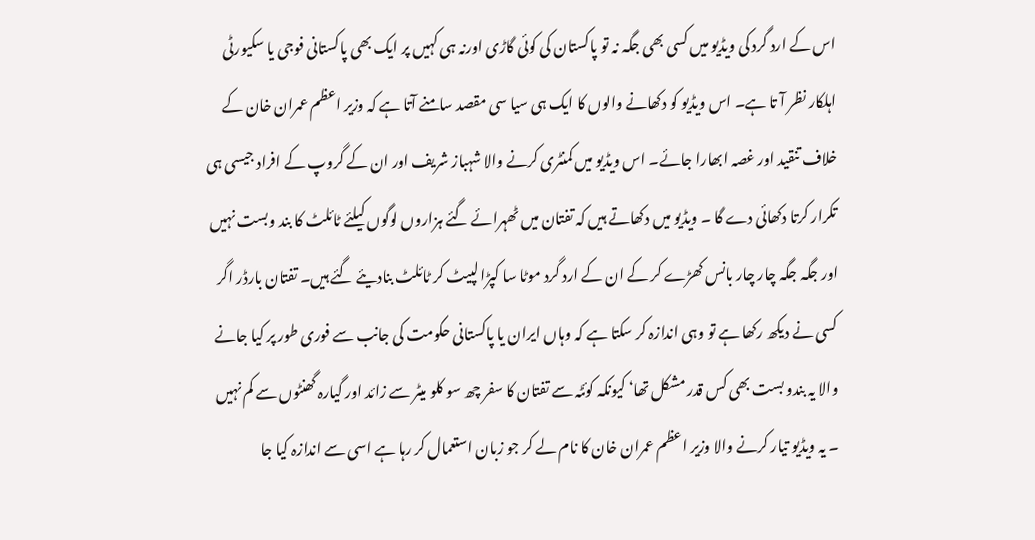اس کے ارد گرد کی ویڈیو میں کسی بھی جگہ نہ تو پاکستان کی کوئی گاڑی اورنہ ہی کہیں پر ایک بھی پاکستانی فوجی یا سکیورٹی اہلکار نظر آ تا ہے۔ اس ویڈیو کو دکھانے والوں کا ایک ہی سیا سی مقصد سامنے آتا ہے کہ وزیر اعظم عمران خان کے خلاف تنقید اور غصہ ابھارا جائے۔ اس ویڈیو میں کمنٹری کرنے والا شہباز شریف اور ان کے گروپ کے افراد جیسی ہی تکرار کرتا دکھائی دے گا ۔ ویڈیو میں دکھاتے ہیں کہ تفتان میں ٹھہرائے گئے ہزاروں لوگوں کیلئے ٹائلٹ کا بند وبست نہیں اور جگہ جگہ چار چار بانس کھڑے کر کے ان کے ارد گرد موٹا سا کپڑا لپیٹ کر ٹائلٹ بنادیئے گئے ہیں۔ تفتان بارڈر اگر کسی نے دیکھ رکھا ہے تو وہی اندازہ کر سکتا ہے کہ وہاں ایران یا پاکستانی حکومت کی جانب سے فوری طور پر کیا جانے والا یہ بندو بست بھی کس قدر مشکل تھا‘ کیونکہ کوئٹہ سے تفتان کا سفر چھ سو کلو میٹر سے زائد اور گیارہ گھنٹوں سے کم نہیں ۔ یہ ویڈیو تیار کرنے والا وزیر اعظم عمران خان کا نام لے کر جو زبان استعمال کر رہا ہے اسی سے اندازہ کیا جا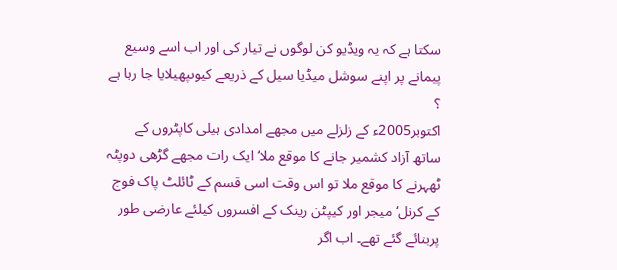سکتا ہے کہ یہ ویڈیو کن لوگوں نے تیار کی اور اب اسے وسیع پیمانے پر اپنے سوشل میڈیا سیل کے ذریعے کیوںپھیلایا جا رہا ہے ؟
اکتوبر2005ء کے زلزلے میں مجھے امدادی ہیلی کاپٹروں کے ساتھ آزاد کشمیر جانے کا موقع ملا‘ ایک رات مجھے گڑھی دوپٹہ ٹھہرنے کا موقع ملا تو اس وقت اسی قسم کے ٹائلٹ پاک فوج کے کرنل‘ میجر اور کیپٹن رینک کے افسروں کیلئے عارضی طور پربنائے گئے تھے۔ اب اگر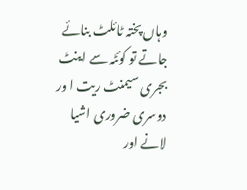وہاں پختہ ٹائلٹ بنائے جاتے تو کوئٹہ سے اینٹ بجری سیمنٹ ریت ا ور دوسری ضروری اشیا لانے اور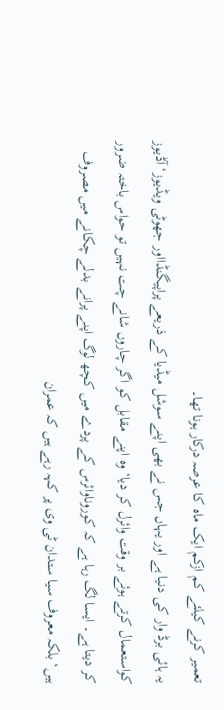تعمیر کرنے کیلئے کم ازکم ایک ماہ کا عرصہ درکار ہونا تھا۔
یہ ہائی برڈ وار کی دنیا ہے اور یہاں جس نے بھی اپنے سوشل میڈیا کے ذریعے پراپیگنڈااور جھوٹی ویڈیوز‘ آڈیوز کواستعمال کرتے ہوئے بر وقت وائرل کر دیا‘ وہ اپنے مقابل کو اگر چاروں شانے چت نہیں تو حواس باختہ ضرور کر دیتا ہے۔ ایسا لگ رہا ہے کہ کوروناوائرس کے پردے میں کچھ لوگ اپنے پرانے بدلے چکانے میں مصروف ہیں‘ بلکہ معروف سیا ستدان ٹی وی پر کہہ رہے ہیں کہ عمران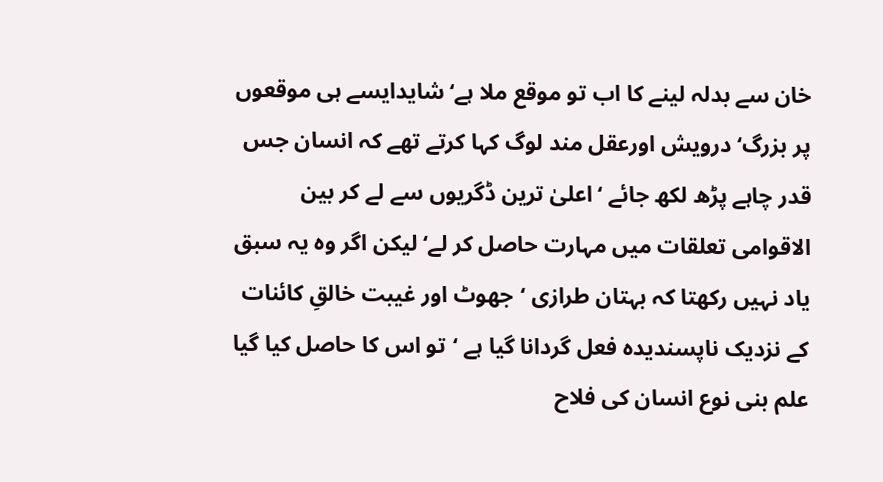خان سے بدلہ لینے کا اب تو موقع ملا ہے‘ شایدایسے ہی موقعوں پر بزرگ‘ درویش اورعقل مند لوگ کہا کرتے تھے کہ انسان جس قدر چاہے پڑھ لکھ جائے ‘اعلیٰ ترین ڈگریوں سے لے کر بین الاقوامی تعلقات میں مہارت حاصل کر لے‘ لیکن اگر وہ یہ سبق یاد نہیں رکھتا کہ بہتان طرازی ‘جھوٹ اور غیبت خالقِ کائنات کے نزدیک ناپسندیدہ فعل گردانا گیا ہے ‘تو اس کا حاصل کیا گیا علم بنی نوع انسان کی فلاح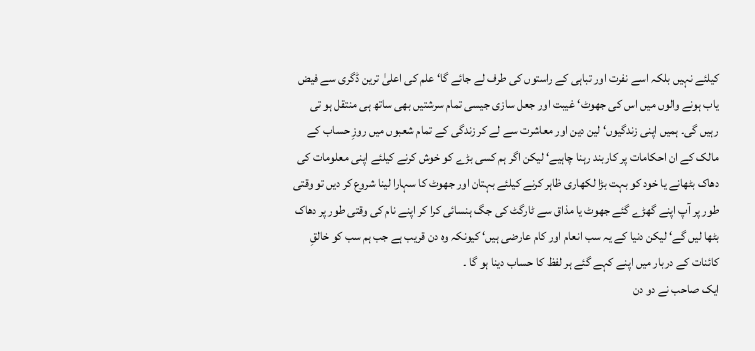کیلئے نہیں بلکہ اسے نفرت اور تباہی کے راستوں کی طرف لے جائے گا‘ علم کی اعلیٰ ترین ڈگری سے فیض یاب ہونے والوں میں اس کی جھوٹ‘ غیبت اور جعل سازی جیسی تمام سرشتیں بھی ساتھ ہی منتقل ہو تی رہیں گی۔ ہمیں اپنی زندگیوں‘ لین دین اور معاشرت سے لے کر زندگی کے تمام شعبوں میں روزِ حساب کے مالک کے ان احکامات پر کاربند رہنا چاہیے‘ لیکن اگر ہم کسی بڑے کو خوش کرنے کیلئے اپنی معلومات کی دھاک بٹھانے یا خود کو بہت بڑا لکھاری ظاہر کرنے کیلئے بہتان اور جھوٹ کا سہارا لینا شروع کر دیں تو وقتی طور پر آپ اپنے گھڑے گئے جھوٹ یا مذاق سے ٹارگٹ کی جگ ہنسائی کرا کر اپنے نام کی وقتی طور پر دھاک بٹھا لیں گے‘ لیکن دنیا کے یہ سب انعام اور کام عارضی ہیں‘ کیونکہ وہ دن قریب ہے جب ہم سب کو خالقِ کائنات کے دربار میں اپنے کہے گئے ہر لفظ کا حساب دینا ہو گا ۔
ایک صاحب نے دو دن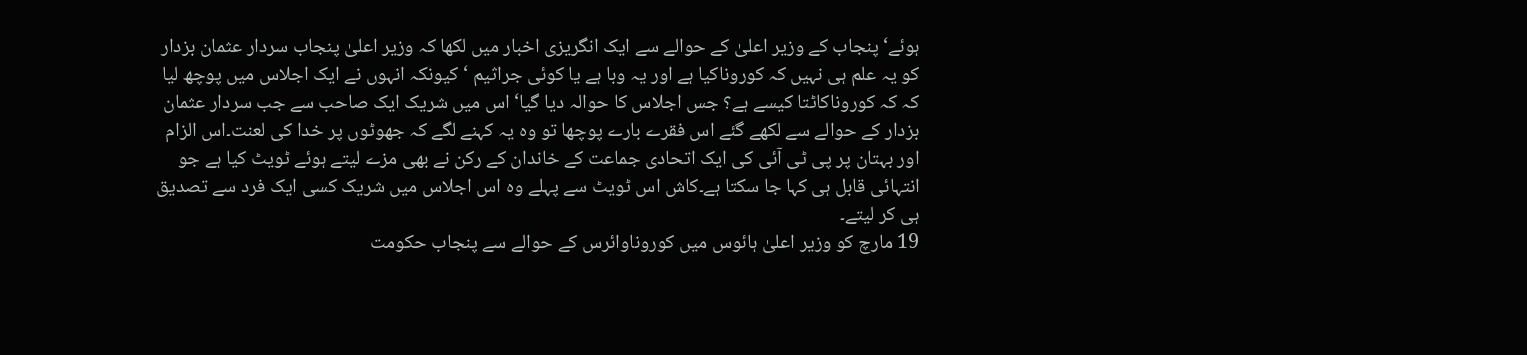ہوئے‘ پنجاب کے وزیر اعلیٰ کے حوالے سے ایک انگریزی اخبار میں لکھا کہ وزیر اعلیٰ پنجاب سردار عثمان بزدار کو یہ علم ہی نہیں کہ کوروناکیا ہے اور یہ وبا ہے یا کوئی جراثیم ‘کیونکہ انہوں نے ایک اجلاس میں پوچھ لیا کہ کہ کوروناکاٹتا کیسے ہے؟ جس اجلاس کا حوالہ دیا گیا‘ اس میں شریک ایک صاحب سے جب سردار عثمان بزدار کے حوالے سے لکھے گئے اس فقرے بارے پوچھا تو وہ یہ کہنے لگے کہ جھوٹوں پر خدا کی لعنت۔اس الزام اور بہتان پر پی ٹی آئی کی ایک اتحادی جماعت کے خاندان کے رکن نے بھی مزے لیتے ہوئے ٹویٹ کیا ہے جو انتہائی قابل ہی کہا جا سکتا ہے۔کاش اس ٹویٹ سے پہلے وہ اس اجلاس میں شریک کسی ایک فرد سے تصدیق ہی کر لیتے۔
19 مارچ کو وزیر اعلیٰ ہائوس میں کوروناوائرس کے حوالے سے پنجاب حکومت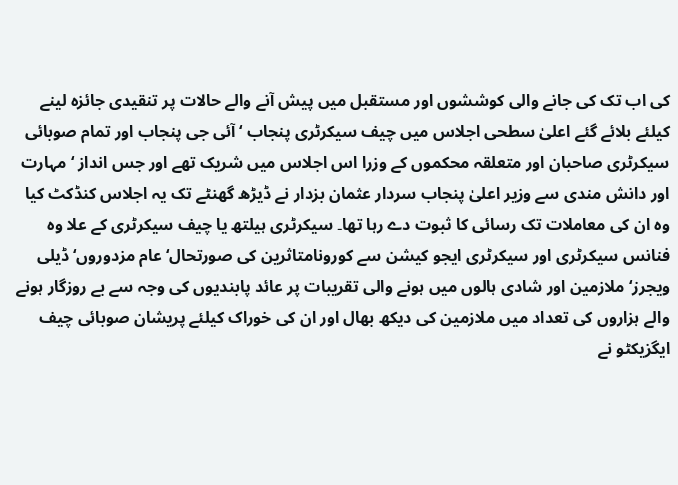کی اب تک کی جانے والی کوششوں اور مستقبل میں پیش آنے والے حالات پر تنقیدی جائزہ لینے کیلئے بلائے گئے اعلیٰ سطحی اجلاس میں چیف سیکرٹری پنجاب ‘ آئی جی پنجاب اور تمام صوبائی سیکرٹری صاحبان اور متعلقہ محکموں کے وزرا اس اجلاس میں شریک تھے اور جس انداز ‘ مہارت اور دانش مندی سے وزیر اعلیٰ پنجاب سردار عثمان بزدار نے ڈیڑھ گھنٹے تک یہ اجلاس کنڈکٹ کیا وہ ان کی معاملات تک رسائی کا ثبوت دے رہا تھا۔ سیکرٹری ہیلتھ یا چیف سیکرٹری کے علا وہ فنانس سیکرٹری اور سیکرٹری ایجو کیشن سے کورونامتاثرین کی صورتحال‘ عام مزدوروں‘ ڈیلی ویجرز‘ملازمین اور شادی ہالوں میں ہونے والی تقریبات پر عائد پابندیوں کی وجہ سے بے روزگار ہونے والے ہزاروں کی تعداد میں ملازمین کی دیکھ بھال اور ان کی خوراک کیلئے پریشان صوبائی چیف ایگزیکٹو نے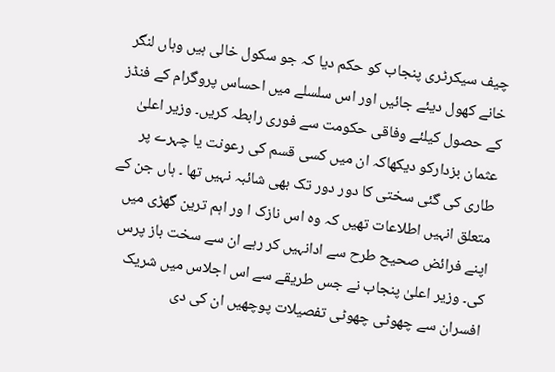چیف سیکرٹری پنجاب کو حکم دیا کہ جو سکول خالی ہیں وہاں لنگر خانے کھول دیئے جائیں اور اس سلسلے میں احساس پروگرام کے فنڈز کے حصول کیلئے وفاقی حکومت سے فوری رابطہ کریں۔ وزیر اعلیٰ عثمان بزدارکو دیکھاکہ ان میں کسی قسم کی رعونت یا چہرے پر طاری کی گئی سختی کا دور دور تک بھی شائبہ نہیں تھا ۔ ہاں جن کے متعلق انہیں اطلاعات تھیں کہ وہ اس نازک ا ور اہم ترین گھڑی میں اپنے فرائض صحیح طرح سے ادانہیں کر رہے ان سے سخت باز پرس کی۔ وزیر اعلیٰ پنجاب نے جس طریقے سے اس اجلاس میں شریک افسران سے چھوٹی چھوٹی تفصیلات پوچھیں ان کی دی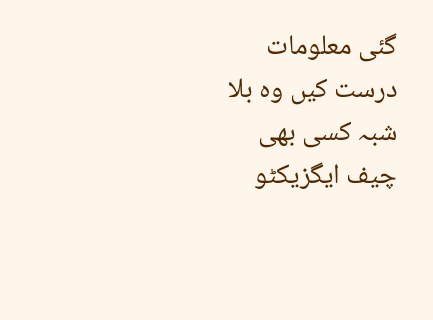گئی معلومات درست کیں وہ بلا شبہ کسی بھی چیف ایگزیکٹو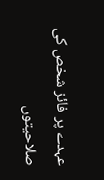عہدے پر فائز شخص کی صلاحیتوں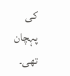کی پہچان تھی۔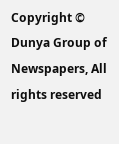Copyright © Dunya Group of Newspapers, All rights reserved